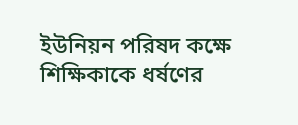ইউনিয়ন পরিষদ কক্ষে শিক্ষিকাকে ধর্ষণের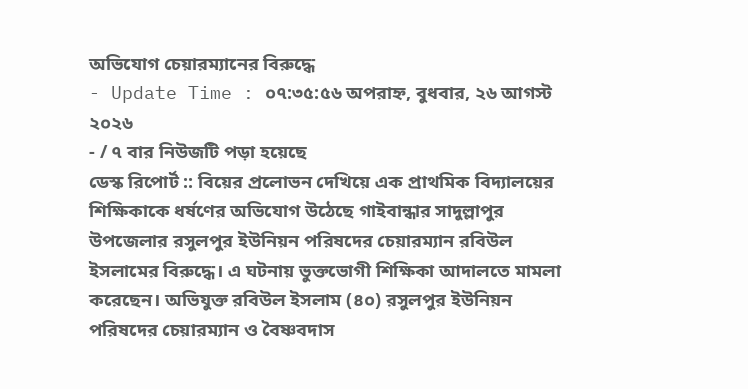অভিযোগ চেয়ারম্যানের বিরুদ্ধে
- Update Time : ০৭:৩৫:৫৬ অপরাহ্ন, বুধবার, ২৬ আগস্ট ২০২৬
- / ৭ বার নিউজটি পড়া হয়েছে
ডেস্ক রিপোর্ট :: বিয়ের প্রলোভন দেখিয়ে এক প্রাথমিক বিদ্যালয়ের শিক্ষিকাকে ধর্ষণের অভিযোগ উঠেছে গাইবান্ধার সাদুল্লাপুর উপজেলার রসুলপুর ইউনিয়ন পরিষদের চেয়ারম্যান রবিউল ইসলামের বিরুদ্ধে। এ ঘটনায় ভুক্তভোগী শিক্ষিকা আদালতে মামলা করেছেন। অভিযুক্ত রবিউল ইসলাম (৪০) রসুলপুর ইউনিয়ন পরিষদের চেয়ারম্যান ও বৈষ্ণবদাস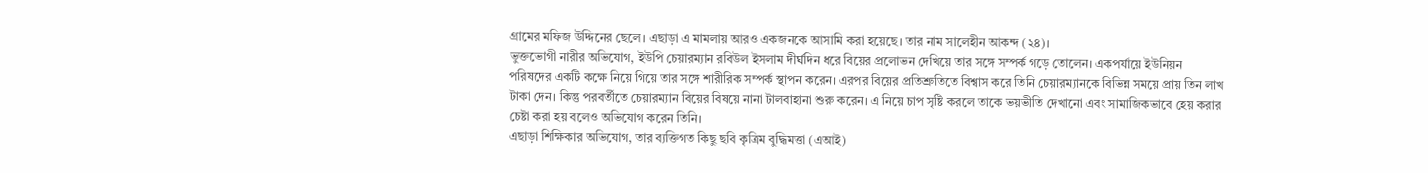গ্রামের মফিজ উদ্দিনের ছেলে। এছাড়া এ মামলায় আরও একজনকে আসামি করা হয়েছে। তার নাম সালেহীন আকন্দ (২৪)।
ভুক্তভোগী নারীর অভিযোগ, ইউপি চেয়ারম্যান রবিউল ইসলাম দীর্ঘদিন ধরে বিয়ের প্রলোভন দেখিয়ে তার সঙ্গে সম্পর্ক গড়ে তোলেন। একপর্যায়ে ইউনিয়ন পরিষদের একটি কক্ষে নিয়ে গিয়ে তার সঙ্গে শারীরিক সম্পর্ক স্থাপন করেন। এরপর বিয়ের প্রতিশ্রুতিতে বিশ্বাস করে তিনি চেয়ারম্যানকে বিভিন্ন সময়ে প্রায় তিন লাখ টাকা দেন। কিন্তু পরবর্তীতে চেয়ারম্যান বিয়ের বিষয়ে নানা টালবাহানা শুরু করেন। এ নিয়ে চাপ সৃষ্টি করলে তাকে ভয়ভীতি দেখানো এবং সামাজিকভাবে হেয় করার চেষ্টা করা হয় বলেও অভিযোগ করেন তিনি।
এছাড়া শিক্ষিকার অভিযোগ, তার ব্যক্তিগত কিছু ছবি কৃত্রিম বুদ্ধিমত্তা (এআই)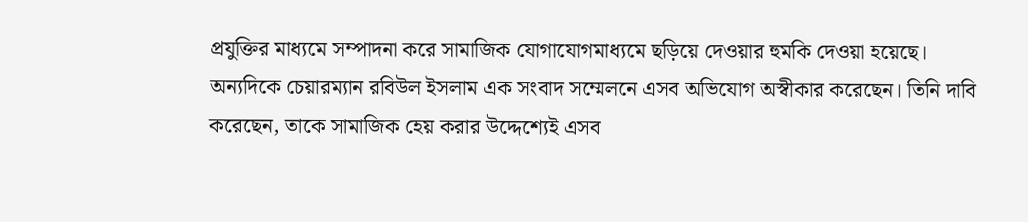প্রযুক্তির মাধ্যমে সম্পাদনা করে সামাজিক যোগাযোগমাধ্যমে ছড়িয়ে দেওয়ার হুমকি দেওয়া হয়েছে।
অন্যদিকে চেয়ারম্যান রবিউল ইসলাম এক সংবাদ সম্মেলনে এসব অভিযোগ অস্বীকার করেছেন। তিনি দাবি করেছেন, তাকে সামাজিক হেয় করার উদ্দেশ্যেই এসব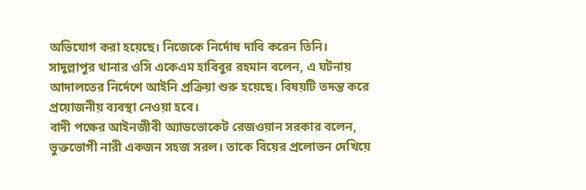অভিযোগ করা হয়েছে। নিজেকে নির্দোষ দাবি করেন তিনি।
সাদুল্লাপুর থানার ওসি একেএম হাবিবুর রহমান বলেন, এ ঘটনায় আদালতের নির্দেশে আইনি প্রক্রিয়া শুরু হয়েছে। বিষয়টি তদন্ত করে প্রয়োজনীয় ব্যবস্থা নেওয়া হবে।
বাদী পক্ষের আইনজীবী অ্যাডভোকেট রেজওয়ান সরকার বলেন, ভুক্তভোগী নারী একজন সহজ সরল। তাকে বিয়ের প্রলোভন দেখিয়ে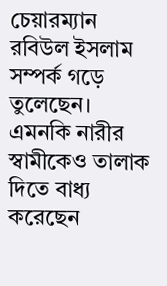চেয়ারম্যান রবিউল ইসলাম সম্পর্ক গড়ে তুলেছেন। এমনকি নারীর স্বামীকেও তালাক দিতে বাধ্য করেছেন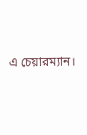এ চেয়ারম্যান।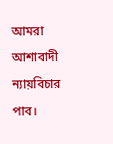আমরা আশাবাদী ন্যায়বিচার পাব।